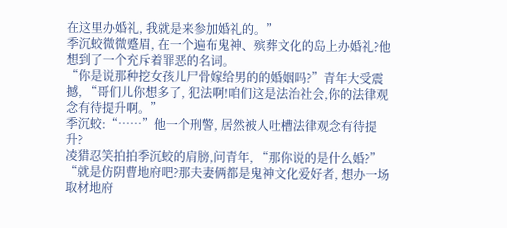在这里办婚礼, 我就是来参加婚礼的。”
季沉蛟微微蹙眉, 在一个遍布鬼神、殡葬文化的岛上办婚礼?他想到了一个充斥着罪恶的名词。
“你是说那种挖女孩儿尸骨嫁给男的的婚姻吗?”青年大受震撼, “哥们儿你想多了, 犯法啊!咱们这是法治社会,你的法律观念有待提升啊。”
季沉蛟:“……”他一个刑警, 居然被人吐槽法律观念有待提升?
凌猎忍笑拍拍季沉蛟的肩膀,问青年, “那你说的是什么婚?”
“就是仿阴曹地府吧?那夫妻俩都是鬼神文化爱好者, 想办一场取材地府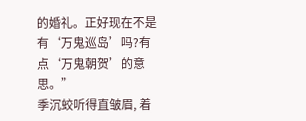的婚礼。正好现在不是有‘万鬼巡岛’吗?有点‘万鬼朝贺’的意思。”
季沉蛟听得直皱眉, 着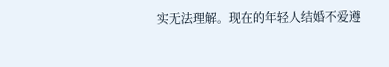实无法理解。现在的年轻人结婚不爱遵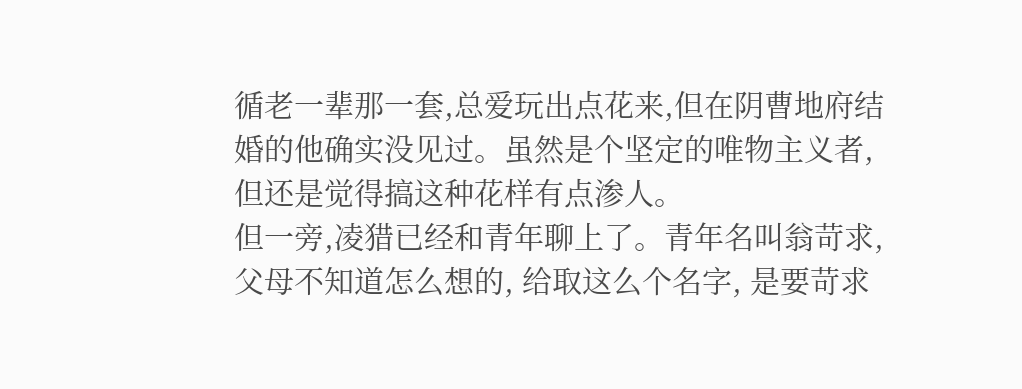循老一辈那一套,总爱玩出点花来,但在阴曹地府结婚的他确实没见过。虽然是个坚定的唯物主义者, 但还是觉得搞这种花样有点渗人。
但一旁,凌猎已经和青年聊上了。青年名叫翁苛求,父母不知道怎么想的, 给取这么个名字, 是要苛求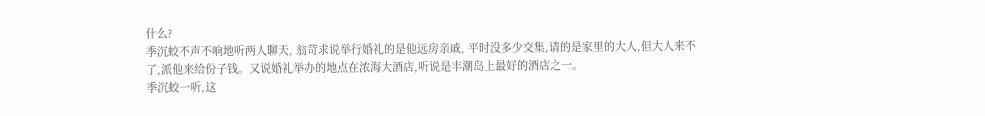什么?
季沉蛟不声不响地听两人聊天, 翁苛求说举行婚礼的是他远房亲戚, 平时没多少交集,请的是家里的大人,但大人来不了,派他来给份子钱。又说婚礼举办的地点在浓海大酒店,听说是丰潮岛上最好的酒店之一。
季沉蛟一听,这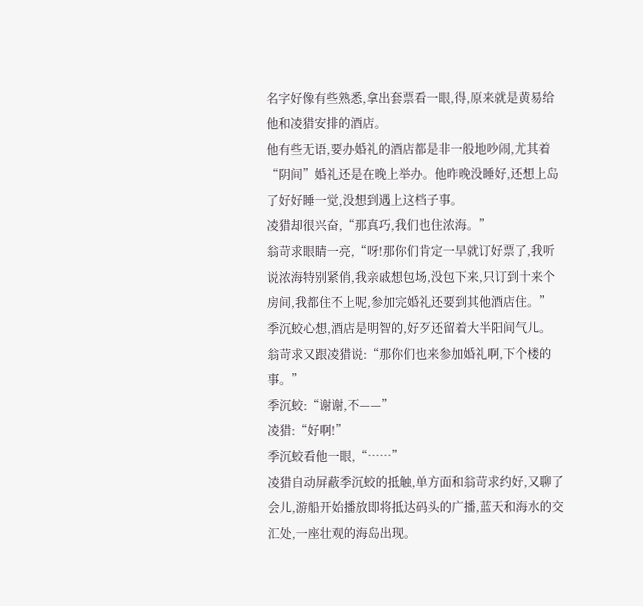名字好像有些熟悉,拿出套票看一眼,得,原来就是黄易给他和凌猎安排的酒店。
他有些无语,要办婚礼的酒店都是非一般地吵闹,尤其着“阴间”婚礼还是在晚上举办。他昨晚没睡好,还想上岛了好好睡一觉,没想到遇上这档子事。
凌猎却很兴奋,“那真巧,我们也住浓海。”
翁苛求眼睛一亮,“呀!那你们肯定一早就订好票了,我听说浓海特别紧俏,我亲戚想包场,没包下来,只订到十来个房间,我都住不上呢,参加完婚礼还要到其他酒店住。”
季沉蛟心想,酒店是明智的,好歹还留着大半阳间气儿。
翁苛求又跟凌猎说:“那你们也来参加婚礼啊,下个楼的事。”
季沉蛟:“谢谢,不——”
凌猎:“好啊!”
季沉蛟看他一眼,“……”
凌猎自动屏蔽季沉蛟的抵触,单方面和翁苛求约好,又聊了会儿,游船开始播放即将抵达码头的广播,蓝天和海水的交汇处,一座壮观的海岛出现。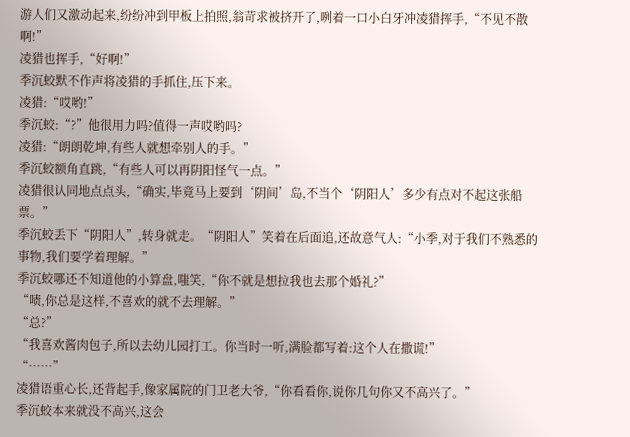游人们又激动起来,纷纷冲到甲板上拍照,翁苛求被挤开了,咧着一口小白牙冲凌猎挥手,“不见不散啊!”
凌猎也挥手,“好啊!”
季沉蛟默不作声将凌猎的手抓住,压下来。
凌猎:“哎哟!”
季沉蛟:“?”他很用力吗?值得一声哎哟吗?
凌猎:“朗朗乾坤,有些人就想牵别人的手。”
季沉蛟额角直跳,“有些人可以再阴阳怪气一点。”
凌猎很认同地点点头,“确实,毕竟马上要到‘阴间’岛,不当个‘阴阳人’多少有点对不起这张船票。”
季沉蛟丢下“阴阳人”,转身就走。“阴阳人”笑着在后面追,还故意气人:“小季,对于我们不熟悉的事物,我们要学着理解。”
季沉蛟哪还不知道他的小算盘,嗤笑,“你不就是想拉我也去那个婚礼?”
“啧,你总是这样,不喜欢的就不去理解。”
“总?”
“我喜欢酱肉包子,所以去幼儿园打工。你当时一听,满脸都写着:这个人在撒谎!”
“……”
凌猎语重心长,还背起手,像家属院的门卫老大爷,“你看看你,说你几句你又不高兴了。”
季沉蛟本来就没不高兴,这会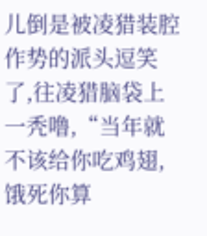儿倒是被凌猎装腔作势的派头逗笑了,往凌猎脑袋上一秃噜,“当年就不该给你吃鸡翅,饿死你算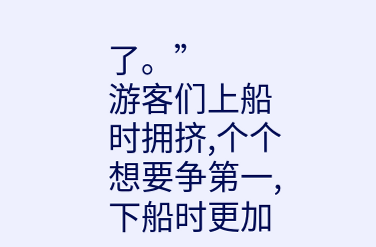了。”
游客们上船时拥挤,个个想要争第一,下船时更加